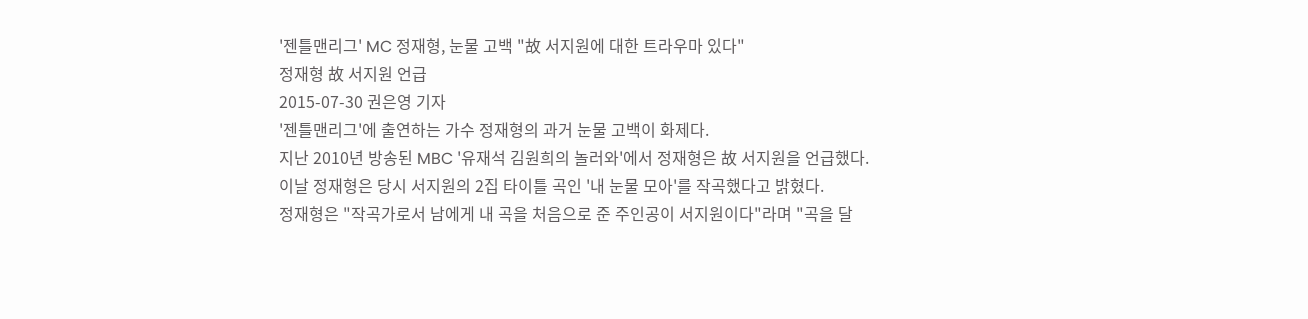'젠틀맨리그' MC 정재형, 눈물 고백 "故 서지원에 대한 트라우마 있다"
정재형 故 서지원 언급
2015-07-30 권은영 기자
'젠틀맨리그'에 출연하는 가수 정재형의 과거 눈물 고백이 화제다.
지난 2010년 방송된 MBC '유재석 김원희의 놀러와'에서 정재형은 故 서지원을 언급했다.
이날 정재형은 당시 서지원의 2집 타이틀 곡인 '내 눈물 모아'를 작곡했다고 밝혔다.
정재형은 "작곡가로서 남에게 내 곡을 처음으로 준 주인공이 서지원이다"라며 "곡을 달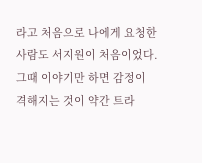라고 처음으로 나에게 요청한 사람도 서지원이 처음이었다. 그때 이야기만 하면 감정이 격해지는 것이 약간 트라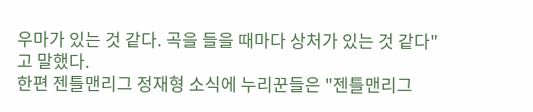우마가 있는 것 같다. 곡을 들을 때마다 상처가 있는 것 같다"고 말했다.
한편 젠틀맨리그 정재형 소식에 누리꾼들은 "젠틀맨리그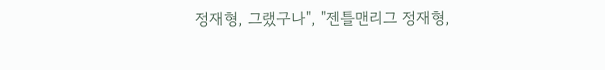정재형, 그랬구나", "젠틀맨리그 정재형,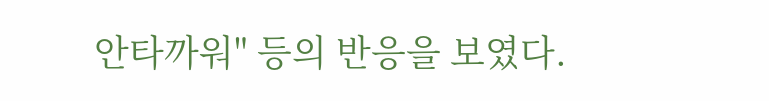안타까워" 등의 반응을 보였다.